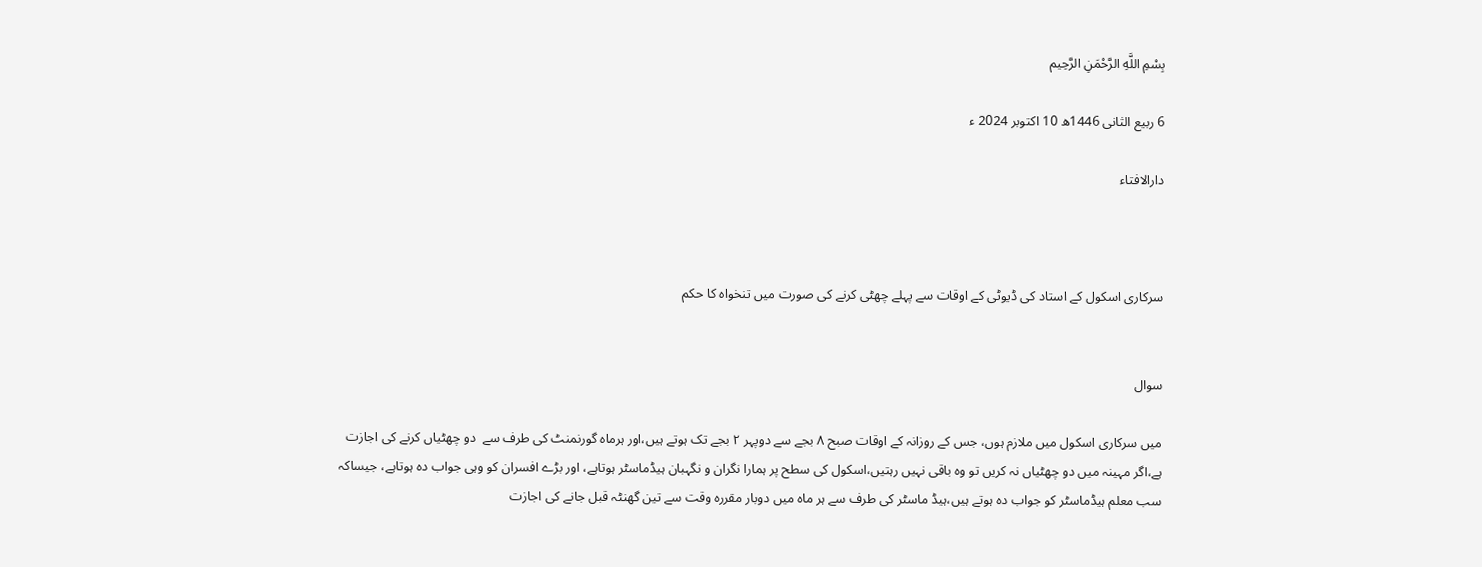بِسْمِ اللَّهِ الرَّحْمَنِ الرَّحِيم

6 ربیع الثانی 1446ھ 10 اکتوبر 2024 ء

دارالافتاء



سرکاری اسکول کے استاد کی ڈیوٹی کے اوقات سے پہلے چھٹی کرنے کی صورت میں تنخواہ کا حکم


سوال

میں سرکاری اسکول میں ملازم ہوں، جس کے روزانہ کے اوقات صبح ۸ بجے سے دوپہر ۲ بجے تک ہوتے ہیں،اور ہرماہ گورنمنٹ کی طرف سے  دو چھٹیاں کرنے کی اجازت ہے،اگر مہینہ میں دو چھٹیاں نہ کریں تو وہ باقی نہیں رہتیں،اسکول کی سطح پر ہمارا نگران و نگہبان ہیڈماسٹر ہوتاہے، اور بڑے افسران کو وہی جواب دہ ہوتاہے، جیساکہ سب معلم ہیڈماسٹر کو جواب دہ ہوتے ہیں،ہیڈ ماسٹر کی طرف سے ہر ماہ میں دوبار مقررہ وقت سے تین گھنٹہ قبل جانے کی اجازت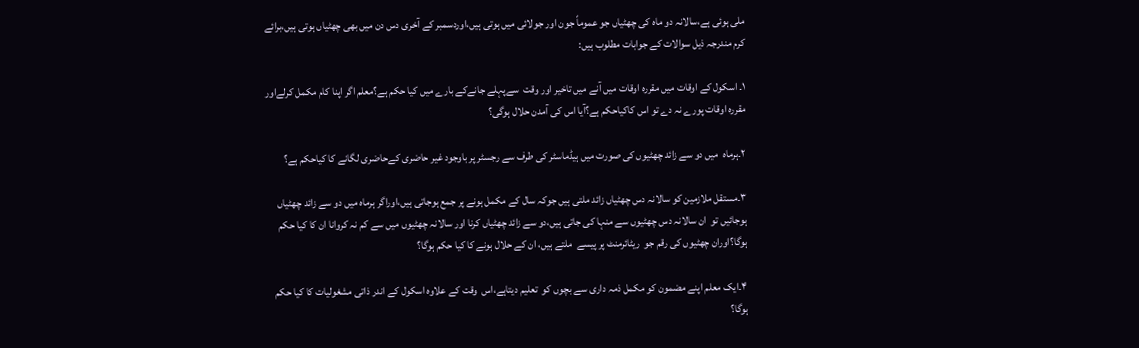ملی ہوئی ہے،سالانہ دو ماہ کی چھٹیاں جو عموماً جون اور جولائی میں ہوتی ہیں،اوردسمبر کے آخری دس دن میں بھی چھٹیاں ہوتی ہیں،برائے کرم مندرجہ ذیل سوالات کے جوابات مطلوب ہیں:

۱۔ اسکول کے اوقات میں مقررہ اوقات میں آنے میں تاخیر اور وقت  سےپہلے جانےکے بارے میں کیا حکم ہے؟معلم اگر اپنا کام مکمل کرلےاور مقررہ اوقات پورے نہ دے تو اس کاکیاحکم ہے؟آیا اس کی آمدن حلال ہوگی؟

۲۔ہرماہ  میں دو سے زائد چھٹیوں کی صورت میں ہیڈماسٹر کی طرف سے رجسٹر پر باوجود غیر حاضری کےحاضری لگانے کا کیاحکم ہے؟

۳۔مستقل ملازمین کو سالانہ دس چھٹیاں زائد ملتی ہیں جوکہ سال کے مکمل ہونے پر جمع ہوجاتی ہیں،اوراگر ہرماہ میں دو سے زائد چھٹیاں ہوجائیں تو  ان سالانہ دس چھٹیوں سے منہا کی جاتی ہیں،دو سے زائد چھٹیاں کرنا اور سالانہ چھٹیوں میں سے کم نہ کروانا ان کا کیا حکم ہوگا؟اوران چھٹیوں کی رقم جو  ریٹائرمنٹ پر پیسے  ملتے ہیں، ان کے حلال ہونے کا کیا حکم ہوگا؟

۴۔ایک معلم اپنے مضمون کو مکمل ذمہ داری سے بچوں کو  تعلیم دیتاہے،اس  وقت کے علاوہ اسکول کے اندر ذاتی مشغولیات کا کیا حکم ہوگا؟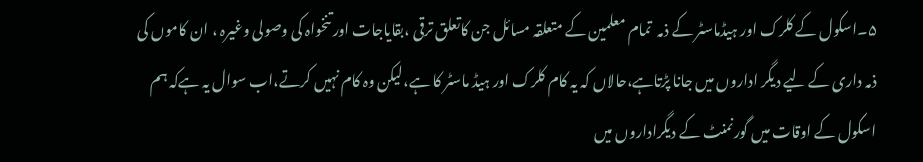۵۔اسکول کے کلرک اور ہیڈماسٹر کے ذمہ  تمام معلمین کے متعلقہ مسائل جن کاتعلق ترقی ،بقایاجات اور تنخواہ کی وصولی وغیرہ ، ان کاموں کی ذمہ داری کے لیے دیگر اداروں میں جانا پڑتاہے،حالاں کہ یہ کام کلرک اور ہیڈ ماسٹر کا ہے،لیکن وہ کام نہیں کرتے،اب سوال یہ ہےکہ ہم اسکول کے اوقات میں گورنمنٹ کے دیگراداروں میں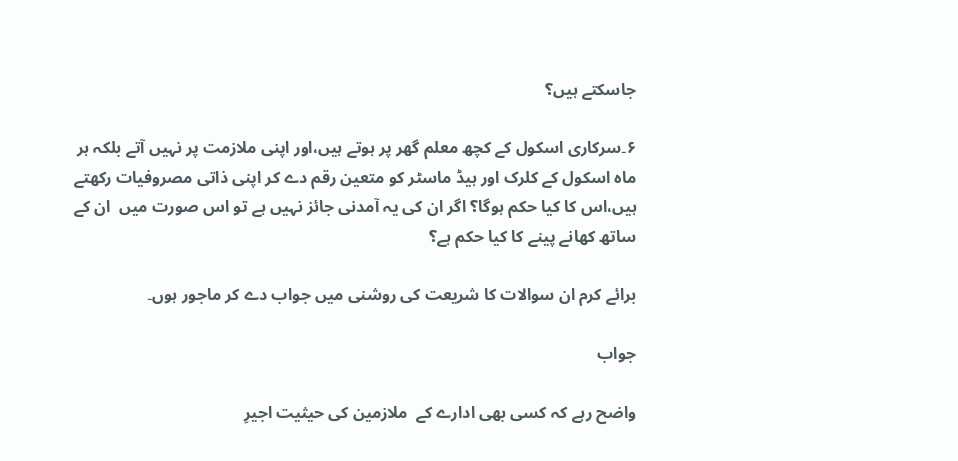جاسکتے ہیں؟

۶۔سرکاری اسکول کے کچھ معلم گھر پر ہوتے ہیں،اور اپنی ملازمت پر نہیں آتے بلکہ ہر ماہ اسکول کے کلرک اور ہیڈ ماسٹر کو متعین رقم دے کر اپنی ذاتی مصروفیات رکھتے ہیں،اس کا کیا حکم ہوگا؟ اگر ان کی یہ آمدنی جائز نہیں ہے تو اس صورت میں  ان کے ساتھ کھانے پینے کا کیا حکم ہے؟

برائے کرم ان سوالات کا شریعت کی روشنی میں جواب دے کر ماجور ہوں۔

جواب

واضح رہے کہ کسی بھی ادارے کے  ملازمین کی حیثیت اجیرِ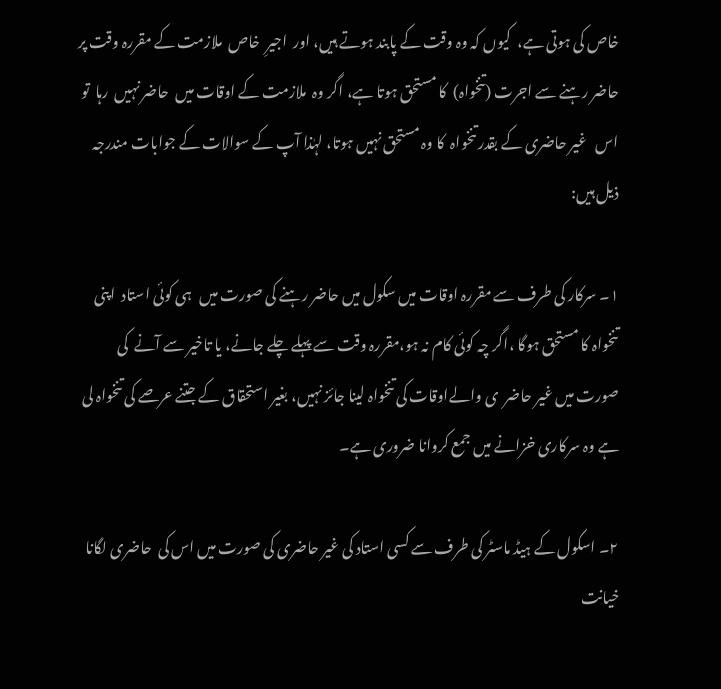خاص کی ہوتی ہے،  کیوں کہ وہ وقت کے پابند ہوتے ہیں، اور  اجیرِ  خاص  ملازمت کے مقررہ وقت پر حاضر رہنے سے اجرت (تنخواہ)  کا مستحق ہوتا ہے، اگر وہ  ملازمت کے اوقات میں  حاضر نہیں  رہا  تو اس   غیر حاضری کے بقدر تنخواہ  کا وہ مستحق نہیں ہوتا، لہٰذا آپ کے سوالات کے جوابات مندرجہ ذیل ہیں:

۱۔ سرکار کی طرف سے مقررہ اوقات میں سکول میں حاضر رہنے کی صورت میں   ہی کوئی استاد  اپنی تنخواہ کا مستحق ہوگا ،اگر چہ کوئی کام نہ ہو،مقررہ وقت سے پہلے چلے جانے، یا تاخیر سے آنے  کی صورت میں غیر حاضر  ی والےاوقات کی تنخواہ لینا جائز نہیں، بغیر استحقاق کے جتنے عرصے کی تنخواہ لی ہے وہ سرکاری خزانے میں جمع کروانا ضروری ہے۔

۲۔ اسکول کے ہیڈ ماسٹر کی طرف سے کسی استاد کی غیر حاضری کی صورت میں اس کی  حاضری لگانا  خیانت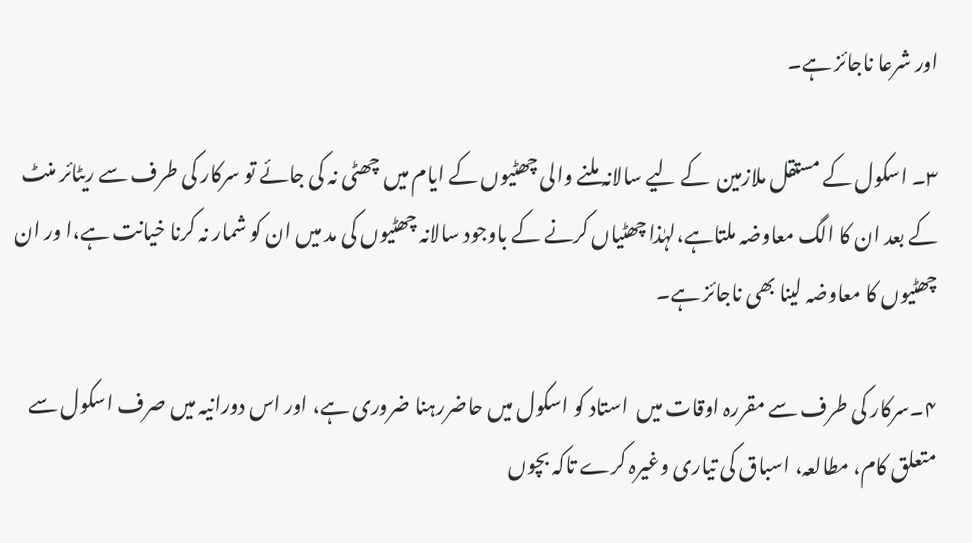اور شرعا ناجائز ہے۔

۳۔ اسکول کے مستقل ملازمین  کے لیے سالانہ ملنے والی چھٹیوں کے ایام میں چھٹی نہ کی جائے تو سرکار کی طرف سے ریٹائر منٹ کے بعد ان کا الگ معاوضہ ملتاہے،لہٰذا چھٹیاں کرنے کے باوجود سالانہ چھٹیوں کی مد میں ان کو شمار نہ کرنا خیانت ہے،ا ور ان چھٹیوں کا معاوضہ لینا بھی ناجائز ہے۔

۴۔سرکار کی طرف سے مقررہ اوقات میں  استاد کو اسکول میں حاضررہنا ضروری ہے، اور اس دورانیہ میں صرف اسکول سے متعلق کام، مطالعہ، اسباق کی تیاری وغیرہ کرے تاکہ بچوں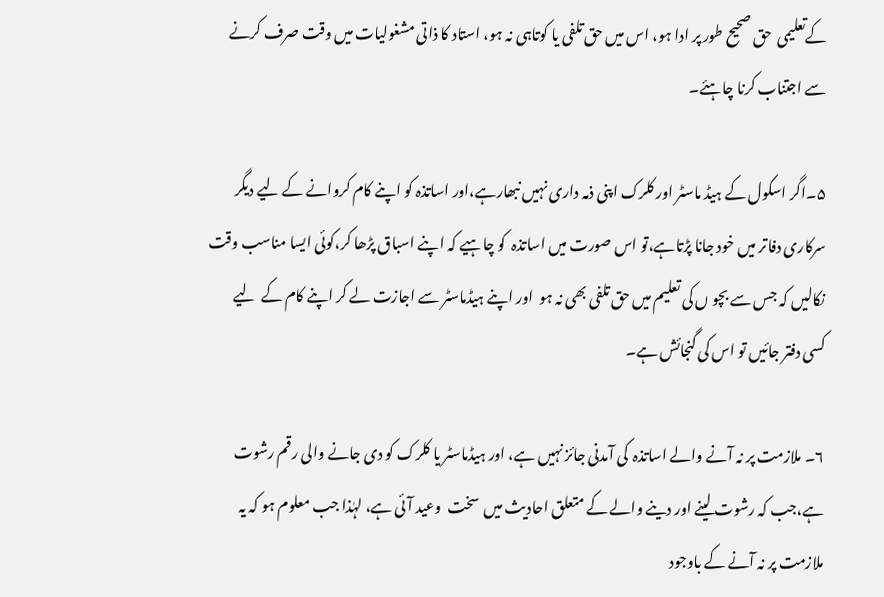کےتعلیمی  حق صحیح طور پر ادا ہو، اس میں حق تلفی یا کوتاہی نہ ہو، استاد کا ذاتی مشغولیات میں وقت صرف کرنے سے اجتناب کرنا چاہئے۔

۵۔اگر اسکول کے ہیڈ ماسٹر اور کلرک اپنی ذمہ داری نہیں نبھارہے،اور اساتذہ کو اپنے کام کروانے کے لیے دیگر سرکاری دفاتر میں خود جانا پڑتاہے،تو اس صورت میں اساتذہ  کو چاہیے کہ اپنے اسباق پڑھا کر،کوئی ایسا مناسب وقت نکالیں کہ جس سے بچو ں کی تعلیم میں حق تلفی بھی نہ ہو  اور اپنے ہیڈماسٹر سے اجازت لے کر اپنے کام کے  لیے  کسی دفتر جائیں تو اس کی گنجائش ہے۔

۶۔ ملازمت پر نہ آنے والے اساتذہ  کی آمدنی جائز نہیں ہے، اور ہیڈماسٹر یا کلرک کو دی جانے والی رقم رشوت ہے،جب کہ رشوت لینے اور دینے والے کے متعلق احادیث میں  سخت  وعید آئی ہے، لہٰذا جب معلوم ہو کہ یہ ملازمت پر نہ آنے کے باوجود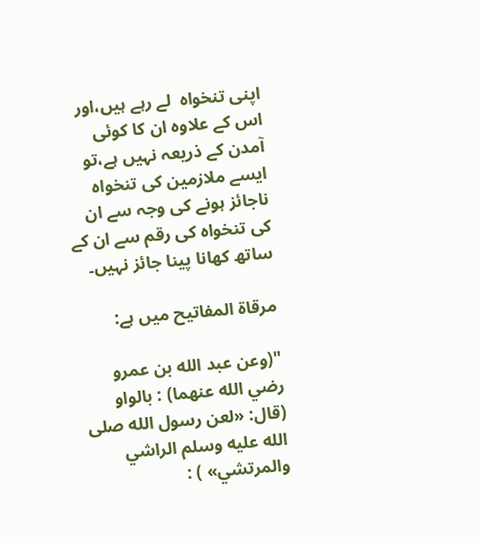اپنی تنخواہ  لے رہے ہیں،اور اس کے علاوہ ان کا کوئی آمدن کے ذریعہ نہیں ہے،تو ایسے ملازمین کی تنخواہ ناجائز ہونے کی وجہ سے ان کی تنخواہ کی رقم سے ان کے ساتھ کھانا پینا جائز نہیں۔

مرقاة المفاتیح میں ہے:

"(وعن عبد الله بن عمرو رضي الله عنهما) : بالواو (قال: «لعن رسول الله صلى الله عليه وسلم الراشي والمرتشي» ) :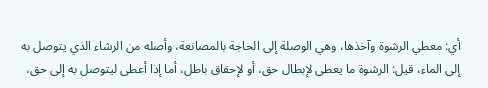أي: معطي الرشوة وآخذها، وهي الوصلة إلى الحاجة بالمصانعة، وأصله من الرشاء الذي يتوصل به إلى الماء، قيل: الرشوة ما يعطى لإبطال حق، أو لإحقاق باطل، أما إذا أعطى ليتوصل به إلى حق،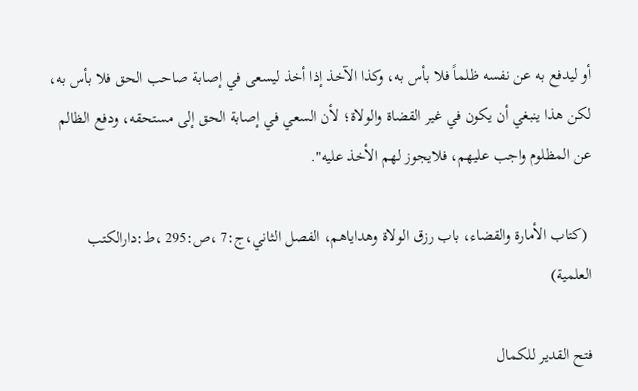أو ليدفع به عن نفسه ظلماً فلا بأس به، وكذا الآخذ إذا أخذ ليسعى في إصابة صاحب الحق فلا بأس به، لكن هذا ينبغي أن يكون في غير القضاة والولاة؛ لأن السعي في إصابة الحق إلى مستحقه، ودفع الظالم عن المظلوم واجب عليهم، فلايجوز لهم الأخذ عليه".

 (کتاب الأمارة والقضاء، باب رزق الولاة وهدایاهم، الفصل الثاني،ج:7 ،ص:295 ،ط:دارالکتب العلمیة)

فتح القدير للكمال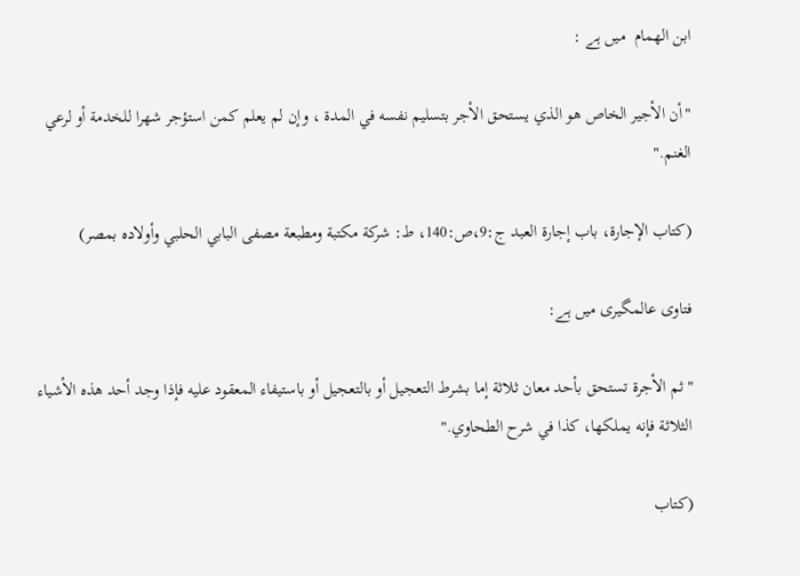ابن الهمام  میں ہے :

"أن ‌الأجير ‌الخاص هو الذي يستحق الأجر بتسليم نفسه في المدة ، وإن لم يعلم كمن استؤجر شهرا للخدمة أو لرعي الغنم."

(كتاب الإجارۃ، باب إجارۃ العبد ج:9،ص:140، ط: شركة مكتبة ومطبعة مصفى البابي الحلبي وأولاده بمصر)

فتاوی عالمگیری میں ہے:

"ثم الأجرة تستحق بأحد معان ثلاثة إما بشرط التعجيل أو بالتعجيل أو باستيفاء المعقود عليه فإذا وجد أحد هذه الأشياء الثلاثة فإنه يملكها، كذا في شرح الطحاوي."

(کتاب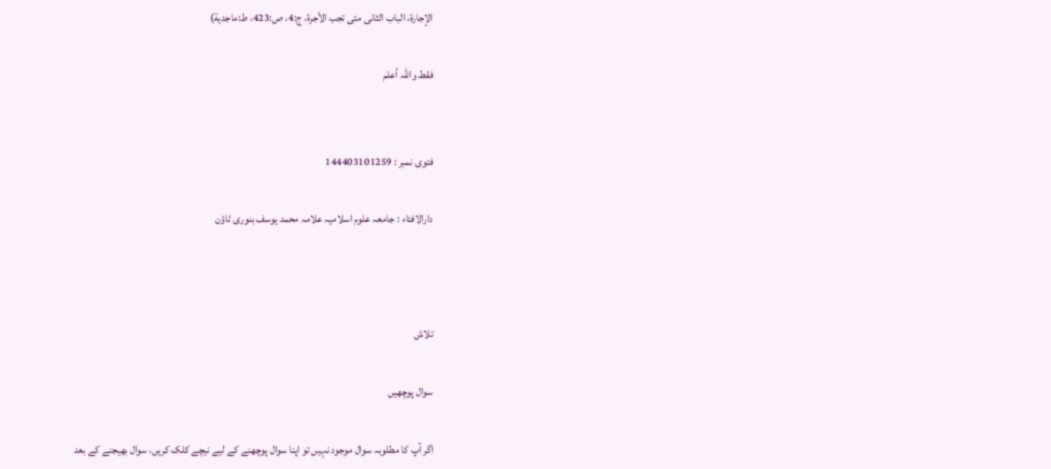الإجارۃ، الباب الثانی متی تجب الأجرۃ، ج:4، ص:423، ط:ماجدية)

فقط واللہ أعلم


فتوی نمبر : 144403101259

دارالافتاء : جامعہ علوم اسلامیہ علامہ محمد یوسف بنوری ٹاؤن



تلاش

سوال پوچھیں

اگر آپ کا مطلوبہ سوال موجود نہیں تو اپنا سوال پوچھنے کے لیے نیچے کلک کریں، سوال بھیجنے کے بعد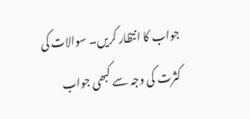جواب کا انتظار کریں۔ سوالات کی کثرت کی وجہ سے کبھی جواب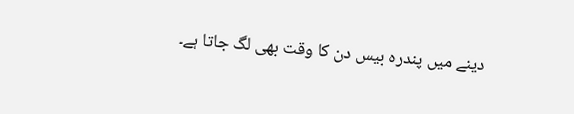دینے میں پندرہ بیس دن کا وقت بھی لگ جاتا ہے۔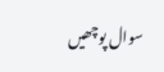سوال پوچھیں